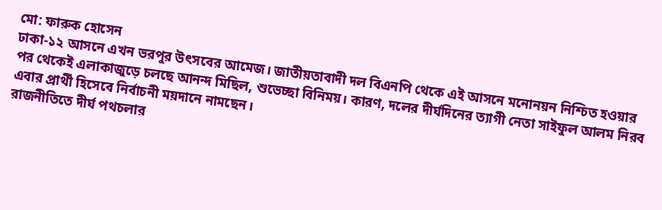মো: ফারুক হোসেন
ঢাকা-১২ আসনে এখন ভরপুর উৎসবের আমেজ। জাতীয়তাবাদী দল বিএনপি থেকে এই আসনে মনোনয়ন নিশ্চিত হওয়ার পর থেকেই এলাকাজুড়ে চলছে আনন্দ মিছিল, শুভেচ্ছা বিনিময়। কারণ, দলের দীর্ঘদিনের ত্যাগী নেতা সাইফুল আলম নিরব এবার প্রার্থী হিসেবে নির্বাচনী ময়দানে নামছেন।
রাজনীতিতে দীর্ঘ পথচলার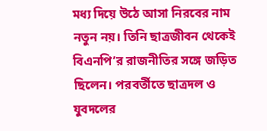মধ্য দিয়ে উঠে আসা নিরবের নাম নতুন নয়। তিনি ছাত্রজীবন থেকেই বিএনপি’র রাজনীতির সঙ্গে জড়িত ছিলেন। পরবর্তীতে ছাত্রদল ও যুবদলের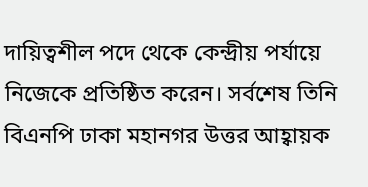দায়িত্বশীল পদে থেকে কেন্দ্রীয় পর্যায়ে নিজেকে প্রতিষ্ঠিত করেন। সর্বশেষ তিনি বিএনপি ঢাকা মহানগর উত্তর আহ্বায়ক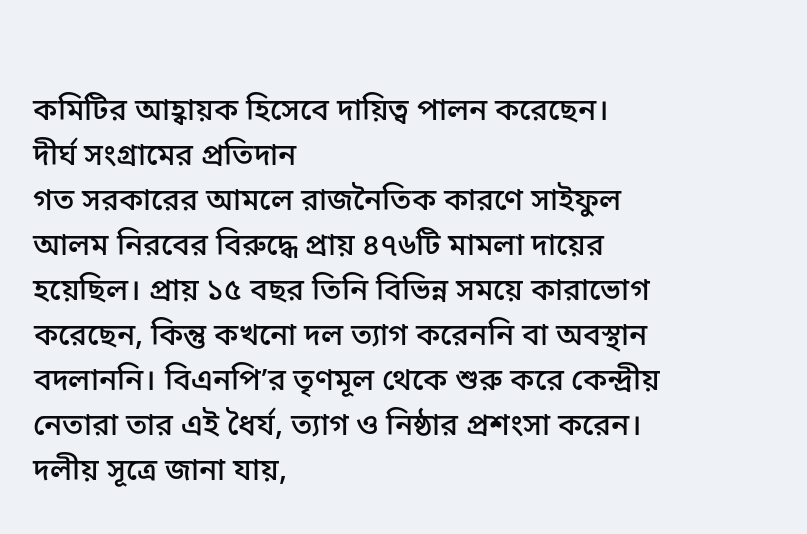কমিটির আহ্বায়ক হিসেবে দায়িত্ব পালন করেছেন।
দীর্ঘ সংগ্রামের প্রতিদান
গত সরকারের আমলে রাজনৈতিক কারণে সাইফুল আলম নিরবের বিরুদ্ধে প্রায় ৪৭৬টি মামলা দায়ের হয়েছিল। প্রায় ১৫ বছর তিনি বিভিন্ন সময়ে কারাভোগ করেছেন, কিন্তু কখনো দল ত্যাগ করেননি বা অবস্থান বদলাননি। বিএনপি’র তৃণমূল থেকে শুরু করে কেন্দ্রীয় নেতারা তার এই ধৈর্য, ত্যাগ ও নিষ্ঠার প্রশংসা করেন।
দলীয় সূত্রে জানা যায়,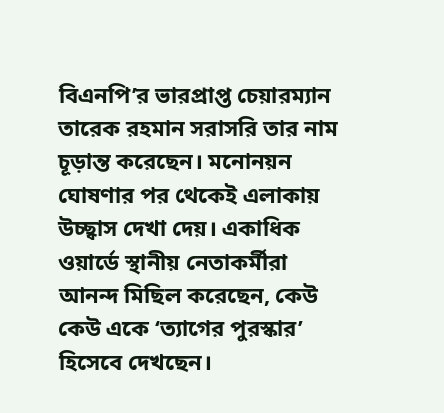বিএনপি’র ভারপ্রাপ্ত চেয়ারম্যান তারেক রহমান সরাসরি তার নাম চূড়ান্ত করেছেন। মনোনয়ন ঘোষণার পর থেকেই এলাকায় উচ্ছ্বাস দেখা দেয়। একাধিক ওয়ার্ডে স্থানীয় নেতাকর্মীরা আনন্দ মিছিল করেছেন, কেউ কেউ একে ‘ত্যাগের পুরস্কার’ হিসেবে দেখছেন।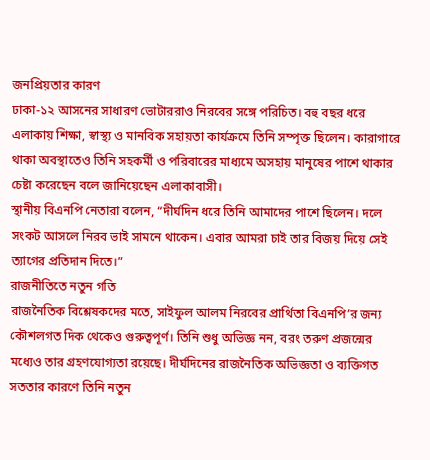জনপ্রিয়তার কারণ
ঢাকা-১২ আসনের সাধারণ ভোটাররাও নিরবের সঙ্গে পরিচিত। বহু বছর ধরে এলাকায় শিক্ষা, স্বাস্থ্য ও মানবিক সহায়তা কার্যক্রমে তিনি সম্পৃক্ত ছিলেন। কারাগারে থাকা অবস্থাতেও তিনি সহকর্মী ও পরিবারের মাধ্যমে অসহায় মানুষের পাশে থাকার চেষ্টা করেছেন বলে জানিয়েছেন এলাকাবাসী।
স্থানীয় বিএনপি নেতারা বলেন, “দীর্ঘদিন ধরে তিনি আমাদের পাশে ছিলেন। দলে সংকট আসলে নিরব ভাই সামনে থাকেন। এবার আমরা চাই তার বিজয় দিয়ে সেই ত্যাগের প্রতিদান দিতে।”
রাজনীতিতে নতুন গতি
রাজনৈতিক বিশ্লেষকদের মতে, সাইফুল আলম নিরবের প্রার্থিতা বিএনপি’র জন্য কৌশলগত দিক থেকেও গুরুত্বপূর্ণ। তিনি শুধু অভিজ্ঞ নন, বরং তরুণ প্রজন্মের মধ্যেও তার গ্রহণযোগ্যতা রয়েছে। দীর্ঘদিনের রাজনৈতিক অভিজ্ঞতা ও ব্যক্তিগত সততার কারণে তিনি নতুন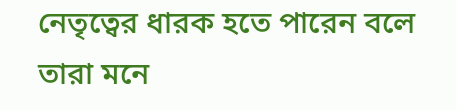নেতৃত্বের ধারক হতে পারেন বলে তারা মনে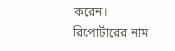করেন।
রিপোর্টারের নাম